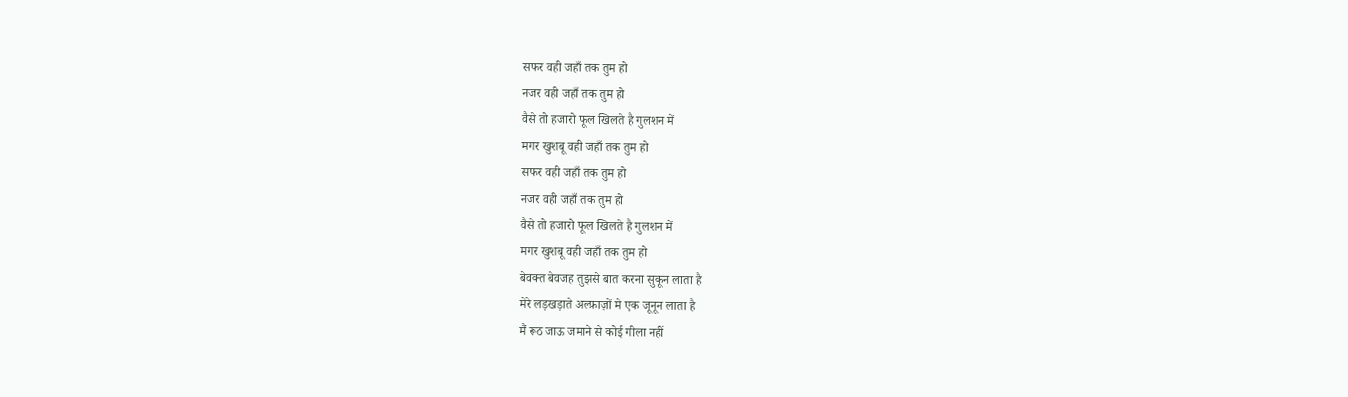सफर वही जहाँ तक तुम हो
नजर वही जहाँ तक तुम हो
वैसे तो हजारो फूल खिलते है गुलशन में
मगर खुशबू वही जहाँ तक तुम हो
सफर वही जहाँ तक तुम हो
नजर वही जहाँ तक तुम हो
वैसे तो हजारो फूल खिलते है गुलशन में
मगर खुशबू वही जहाँ तक तुम हो
बेवक्त बेवजह तुझसे बात करना सुकून लाता है
मेरे लड़खड़ाते अल्फ़ाज़ों मे एक जूनून लाता है
मैं रूठ जाऊ जमाने से कोई गीला नहीं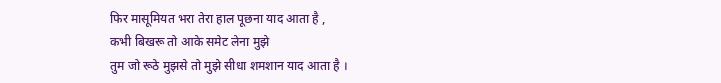फिर मासूमियत भरा तेरा हाल पूछना याद आता है ,
कभी बिखरू तो आके समेट लेना मुझे
तुम जो रूठे मुझसे तो मुझे सीधा शमशान याद आता है ।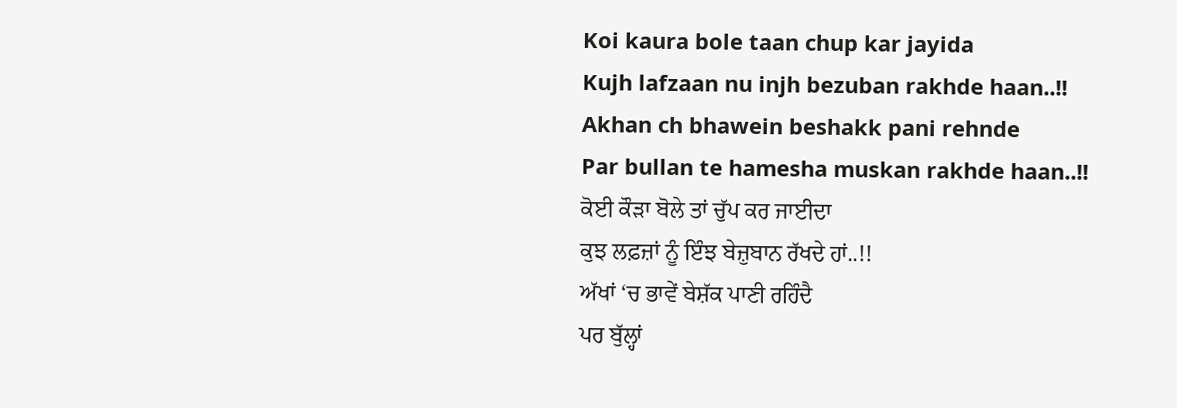Koi kaura bole taan chup kar jayida
Kujh lafzaan nu injh bezuban rakhde haan..!!
Akhan ch bhawein beshakk pani rehnde
Par bullan te hamesha muskan rakhde haan..!!
ਕੋਈ ਕੌੜਾ ਬੋਲੇ ਤਾਂ ਚੁੱਪ ਕਰ ਜਾਈਦਾ
ਕੁਝ ਲਫ਼ਜ਼ਾਂ ਨੂੰ ਇੰਝ ਬੇਜ਼ੁਬਾਨ ਰੱਖਦੇ ਹਾਂ..!!
ਅੱਖਾਂ ‘ਚ ਭਾਵੇਂ ਬੇਸ਼ੱਕ ਪਾਣੀ ਰਹਿੰਦੈ
ਪਰ ਬੁੱਲ੍ਹਾਂ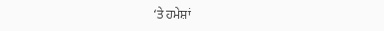‘ਤੇ ਹਮੇਸ਼ਾਂ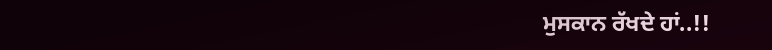ਮੁਸਕਾਨ ਰੱਖਦੇ ਹਾਂ..!!